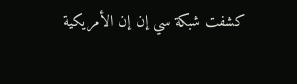كشفت شبكة سي إن إن الأمريكية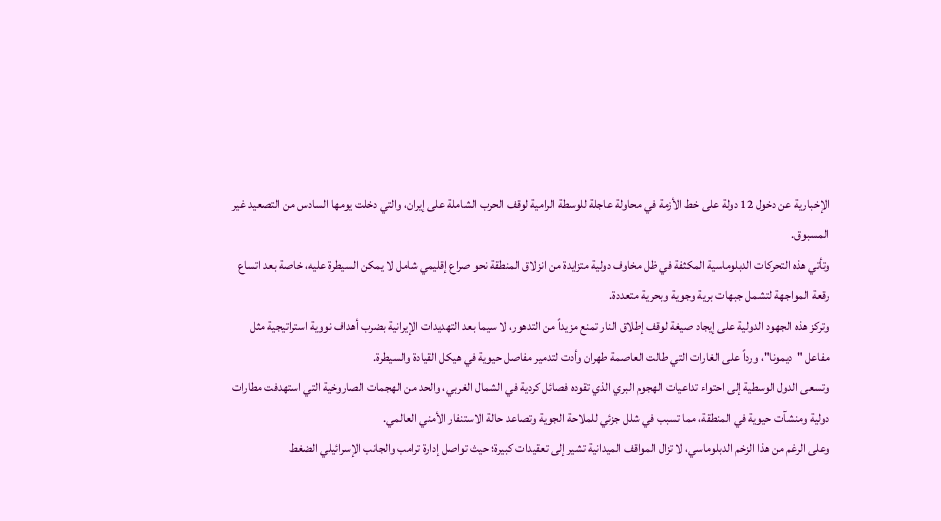الإخبارية عن دخول 12 دولة على خط الأزمة في محاولة عاجلة للوسطة الرامية لوقف الحرب الشاملة على إيران، والتي دخلت يومها السادس من التصعيد غير المسبوق.
وتأتي هذه التحركات الدبلوماسية المكثفة في ظل مخاوف دولية متزايدة من انزلاق المنطقة نحو صراع إقليمي شامل لا يمكن السيطرة عليه، خاصة بعد اتساع رقعة المواجهة لتشمل جبهات برية وجوية وبحرية متعددة.
وتركز هذه الجهود الدولية على إيجاد صيغة لوقف إطلاق النار تمنع مزيداً من التدهور، لا سيما بعد التهديدات الإيرانية بضرب أهداف نووية استراتيجية مثل مفاعل "ديمونا"، ورداً على الغارات التي طالت العاصمة طهران وأدت لتدمير مفاصل حيوية في هيكل القيادة والسيطرة.
وتسعى الدول الوسطية إلى احتواء تداعيات الهجوم البري الذي تقوده فصائل كردية في الشمال الغربي، والحد من الهجمات الصاروخية التي استهدفت مطارات دولية ومنشآت حيوية في المنطقة، مما تسبب في شلل جزئي للملاحة الجوية وتصاعد حالة الاستنفار الأمني العالمي.
وعلى الرغم من هذا الزخم الدبلوماسي، لا تزال المواقف الميدانية تشير إلى تعقيدات كبيرة؛ حيث تواصل إدارة ترامب والجانب الإسرائيلي الضغط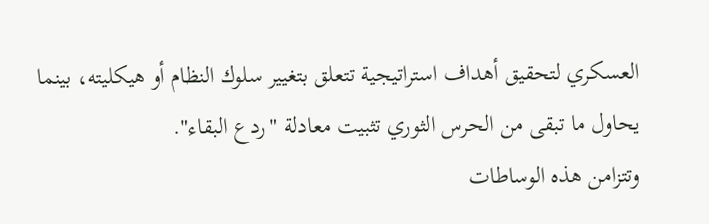العسكري لتحقيق أهداف استراتيجية تتعلق بتغيير سلوك النظام أو هيكليته، بينما يحاول ما تبقى من الحرس الثوري تثبيت معادلة "ردع البقاء".
وتتزامن هذه الوساطات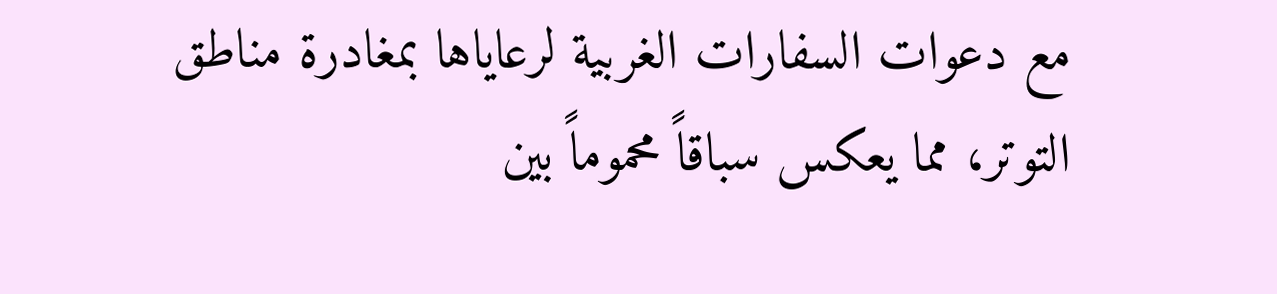مع دعوات السفارات الغربية لرعاياها بمغادرة مناطق التوتر، مما يعكس سباقاً محموماً بين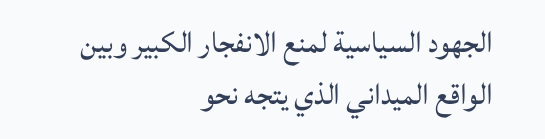الجهود السياسية لمنع الانفجار الكبير وبين الواقع الميداني الذي يتجه نحو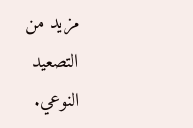مزيد من التصعيد النوعي.